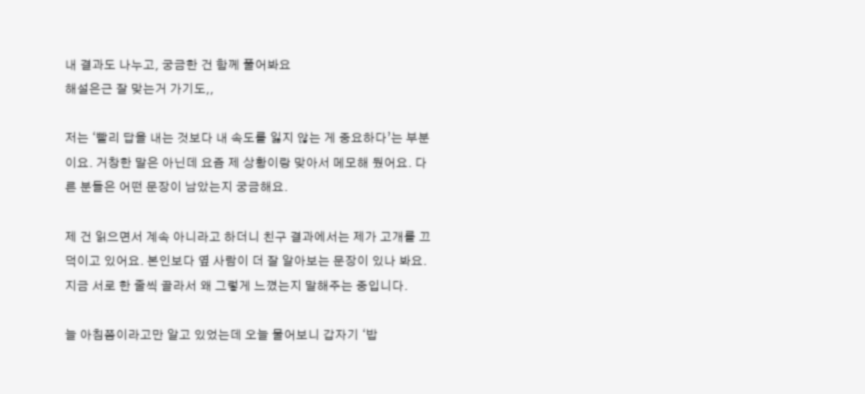내 결과도 나누고, 궁금한 건 함께 풀어봐요
해설은근 잘 맞는거 가기도,,

저는 ‘빨리 답을 내는 것보다 내 속도를 잃지 않는 게 중요하다’는 부분이요. 거창한 말은 아닌데 요즘 제 상황이랑 맞아서 메모해 뒀어요. 다른 분들은 어떤 문장이 남았는지 궁금해요.

제 건 읽으면서 계속 아니라고 하더니 친구 결과에서는 제가 고개를 끄덕이고 있어요. 본인보다 옆 사람이 더 잘 알아보는 문장이 있나 봐요. 지금 서로 한 줄씩 골라서 왜 그렇게 느꼈는지 말해주는 중입니다.

늘 아침쯤이라고만 알고 있었는데 오늘 물어보니 갑자기 ‘밥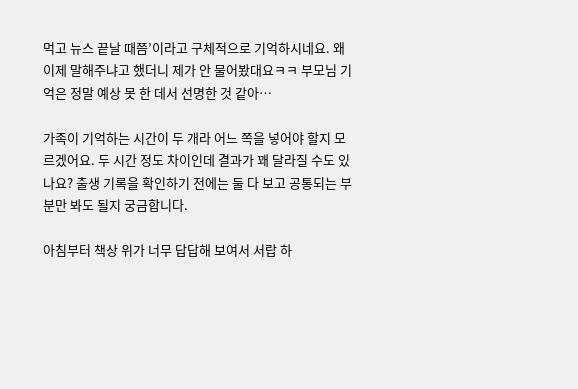먹고 뉴스 끝날 때쯤’이라고 구체적으로 기억하시네요. 왜 이제 말해주냐고 했더니 제가 안 물어봤대요ㅋㅋ 부모님 기억은 정말 예상 못 한 데서 선명한 것 같아…

가족이 기억하는 시간이 두 개라 어느 쪽을 넣어야 할지 모르겠어요. 두 시간 정도 차이인데 결과가 꽤 달라질 수도 있나요? 출생 기록을 확인하기 전에는 둘 다 보고 공통되는 부분만 봐도 될지 궁금합니다.

아침부터 책상 위가 너무 답답해 보여서 서랍 하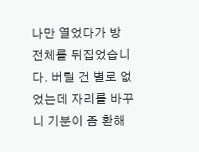나만 열었다가 방 전체를 뒤집었습니다. 버릴 건 별로 없었는데 자리를 바꾸니 기분이 좀 환해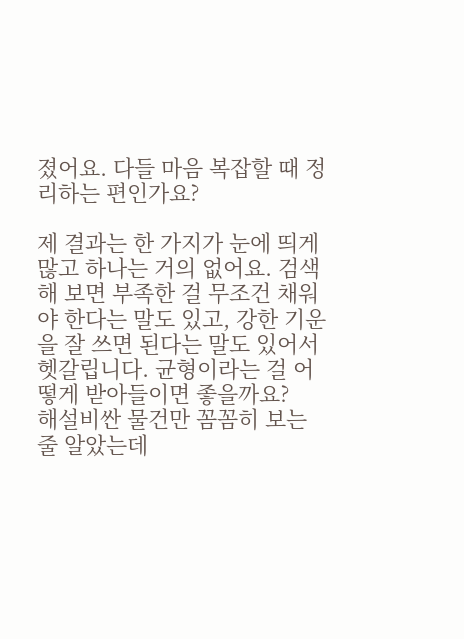졌어요. 다들 마음 복잡할 때 정리하는 편인가요?

제 결과는 한 가지가 눈에 띄게 많고 하나는 거의 없어요. 검색해 보면 부족한 걸 무조건 채워야 한다는 말도 있고, 강한 기운을 잘 쓰면 된다는 말도 있어서 헷갈립니다. 균형이라는 걸 어떻게 받아들이면 좋을까요?
해설비싼 물건만 꼼꼼히 보는 줄 알았는데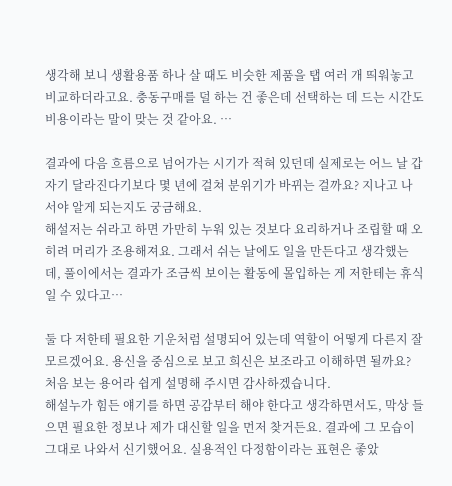생각해 보니 생활용품 하나 살 때도 비슷한 제품을 탭 여러 개 띄워놓고 비교하더라고요. 충동구매를 덜 하는 건 좋은데 선택하는 데 드는 시간도 비용이라는 말이 맞는 것 같아요. …

결과에 다음 흐름으로 넘어가는 시기가 적혀 있던데 실제로는 어느 날 갑자기 달라진다기보다 몇 년에 걸쳐 분위기가 바뀌는 걸까요? 지나고 나서야 알게 되는지도 궁금해요.
해설저는 쉬라고 하면 가만히 누워 있는 것보다 요리하거나 조립할 때 오히려 머리가 조용해져요. 그래서 쉬는 날에도 일을 만든다고 생각했는데, 풀이에서는 결과가 조금씩 보이는 활동에 몰입하는 게 저한테는 휴식일 수 있다고…

둘 다 저한테 필요한 기운처럼 설명되어 있는데 역할이 어떻게 다른지 잘 모르겠어요. 용신을 중심으로 보고 희신은 보조라고 이해하면 될까요? 처음 보는 용어라 쉽게 설명해 주시면 감사하겠습니다.
해설누가 힘든 얘기를 하면 공감부터 해야 한다고 생각하면서도, 막상 들으면 필요한 정보나 제가 대신할 일을 먼저 찾거든요. 결과에 그 모습이 그대로 나와서 신기했어요. 실용적인 다정함이라는 표현은 좋았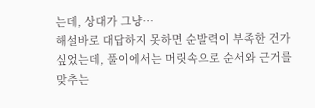는데, 상대가 그냥…
해설바로 대답하지 못하면 순발력이 부족한 건가 싶었는데, 풀이에서는 머릿속으로 순서와 근거를 맞추는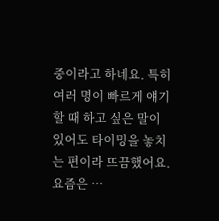중이라고 하네요. 특히 여러 명이 빠르게 얘기할 때 하고 싶은 말이 있어도 타이밍을 놓치는 편이라 뜨끔했어요. 요즘은 …